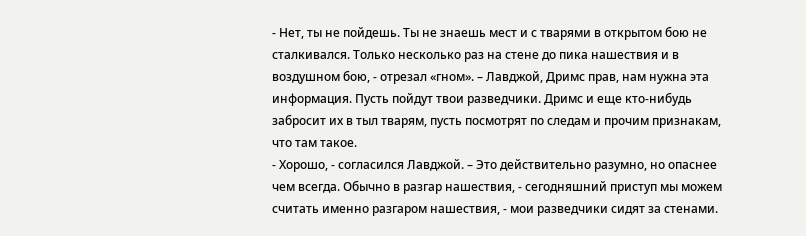- Нет, ты не пойдешь. Ты не знаешь мест и с тварями в открытом бою не сталкивался. Только несколько раз на стене до пика нашествия и в воздушном бою, - отрезал «гном». – Лавджой, Дримс прав, нам нужна эта информация. Пусть пойдут твои разведчики. Дримс и еще кто-нибудь забросит их в тыл тварям, пусть посмотрят по следам и прочим признакам, что там такое.
- Хорошо, - согласился Лавджой. – Это действительно разумно, но опаснее чем всегда. Обычно в разгар нашествия, - сегодняшний приступ мы можем считать именно разгаром нашествия, - мои разведчики сидят за стенами.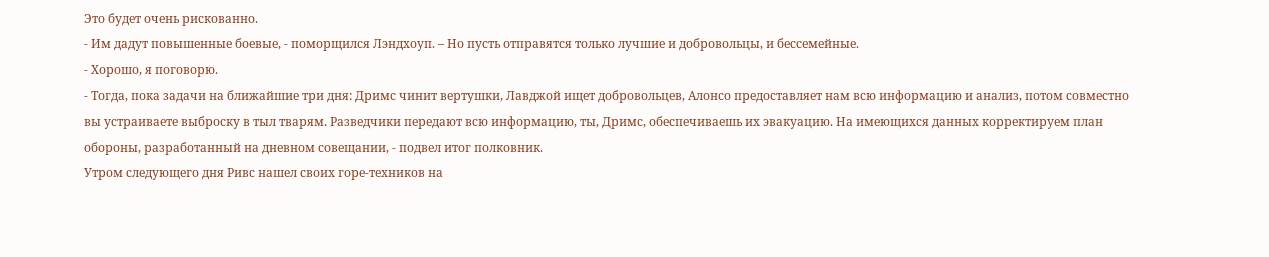Это будет очень рискованно.
- Им дадут повышенные боевые, - поморщился Лэндхоуп. – Но пусть отправятся только лучшие и добровольцы, и бессемейные.
- Хорошо, я поговорю.
- Тогда, пока задачи на ближайшие три дня: Дримс чинит вертушки, Лавджой ищет добровольцев, Алонсо предоставляет нам всю информацию и анализ, потом совместно вы устраиваете выброску в тыл тварям. Разведчики передают всю информацию, ты, Дримс, обеспечиваешь их эвакуацию. На имеющихся данных корректируем план обороны, разработанный на дневном совещании, - подвел итог полковник.
Утром следующего дня Ривс нашел своих горе-техников на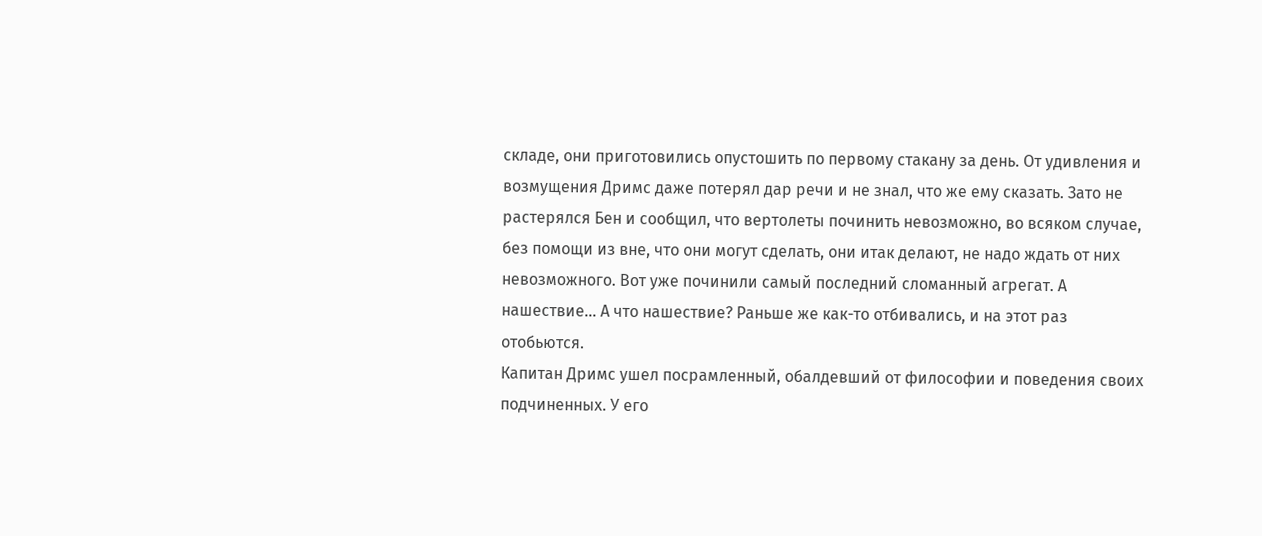складе, они приготовились опустошить по первому стакану за день. От удивления и возмущения Дримс даже потерял дар речи и не знал, что же ему сказать. Зато не растерялся Бен и сообщил, что вертолеты починить невозможно, во всяком случае, без помощи из вне, что они могут сделать, они итак делают, не надо ждать от них невозможного. Вот уже починили самый последний сломанный агрегат. А нашествие… А что нашествие? Раньше же как-то отбивались, и на этот раз отобьются.
Капитан Дримс ушел посрамленный, обалдевший от философии и поведения своих подчиненных. У его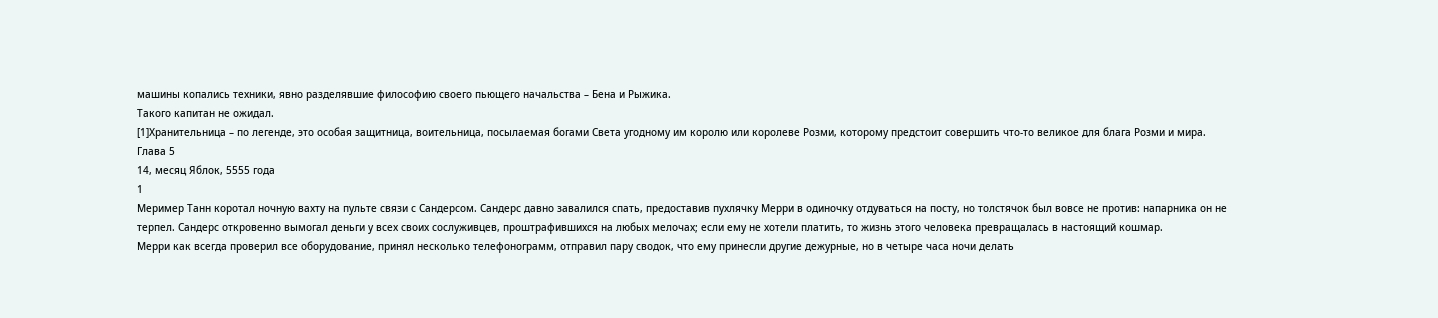машины копались техники, явно разделявшие философию своего пьющего начальства – Бена и Рыжика.
Такого капитан не ожидал.
[1]Хранительница – по легенде, это особая защитница, воительница, посылаемая богами Света угодному им королю или королеве Розми, которому предстоит совершить что-то великое для блага Розми и мира.
Глава 5
14, месяц Яблок, 5555 года
1
Меример Танн коротал ночную вахту на пульте связи с Сандерсом. Сандерс давно завалился спать, предоставив пухлячку Мерри в одиночку отдуваться на посту, но толстячок был вовсе не против: напарника он не терпел. Сандерс откровенно вымогал деньги у всех своих сослуживцев, проштрафившихся на любых мелочах; если ему не хотели платить, то жизнь этого человека превращалась в настоящий кошмар.
Мерри как всегда проверил все оборудование, принял несколько телефонограмм, отправил пару сводок, что ему принесли другие дежурные, но в четыре часа ночи делать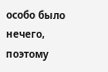особо было нечего, поэтому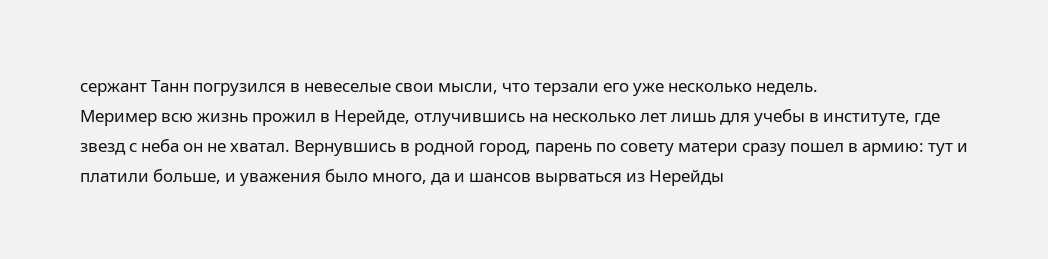сержант Танн погрузился в невеселые свои мысли, что терзали его уже несколько недель.
Меример всю жизнь прожил в Нерейде, отлучившись на несколько лет лишь для учебы в институте, где звезд с неба он не хватал. Вернувшись в родной город, парень по совету матери сразу пошел в армию: тут и платили больше, и уважения было много, да и шансов вырваться из Нерейды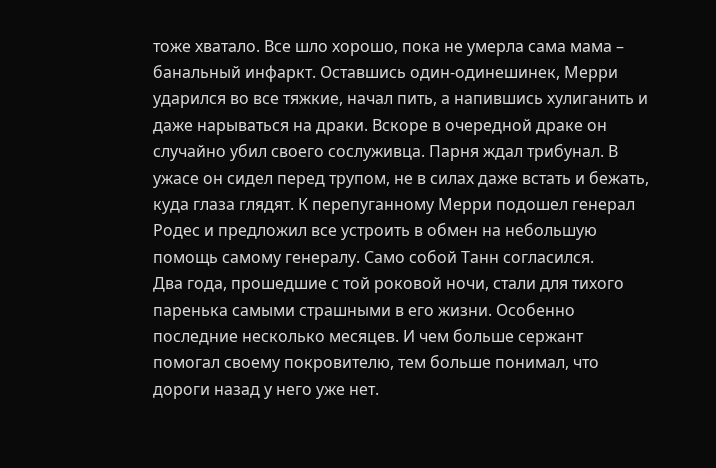тоже хватало. Все шло хорошо, пока не умерла сама мама – банальный инфаркт. Оставшись один-одинешинек, Мерри ударился во все тяжкие, начал пить, а напившись хулиганить и даже нарываться на драки. Вскоре в очередной драке он случайно убил своего сослуживца. Парня ждал трибунал. В ужасе он сидел перед трупом, не в силах даже встать и бежать, куда глаза глядят. К перепуганному Мерри подошел генерал Родес и предложил все устроить в обмен на небольшую помощь самому генералу. Само собой Танн согласился.
Два года, прошедшие с той роковой ночи, стали для тихого паренька самыми страшными в его жизни. Особенно последние несколько месяцев. И чем больше сержант помогал своему покровителю, тем больше понимал, что дороги назад у него уже нет.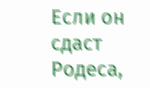Если он сдаст Родеса,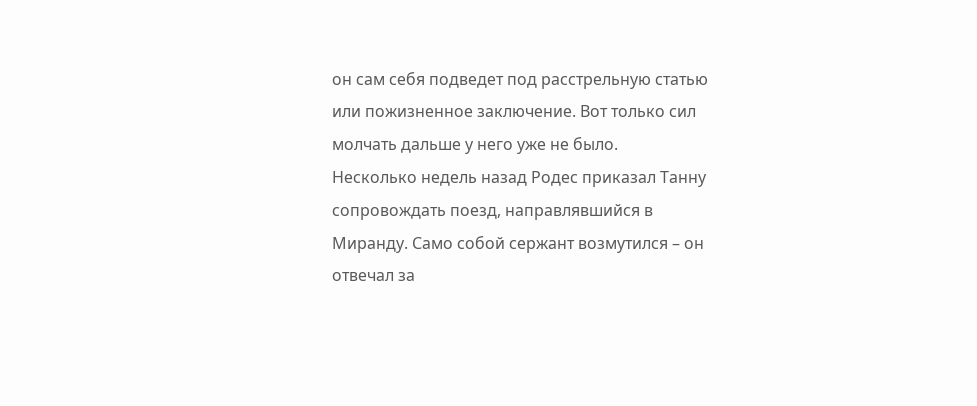он сам себя подведет под расстрельную статью или пожизненное заключение. Вот только сил молчать дальше у него уже не было.
Несколько недель назад Родес приказал Танну сопровождать поезд, направлявшийся в Миранду. Само собой сержант возмутился – он отвечал за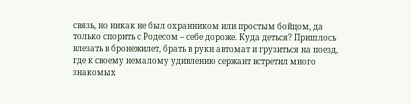связь, но никак не был охранником или простым бойцом, да только спорить с Родесом – себе дороже. Куда деться? Пришлось влезать в бронежилет, брать в руки автомат и грузиться на поезд, где к своему немалому удивлению сержант встретил много знакомых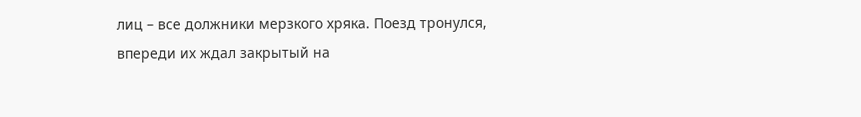лиц – все должники мерзкого хряка. Поезд тронулся, впереди их ждал закрытый на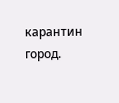карантин город.